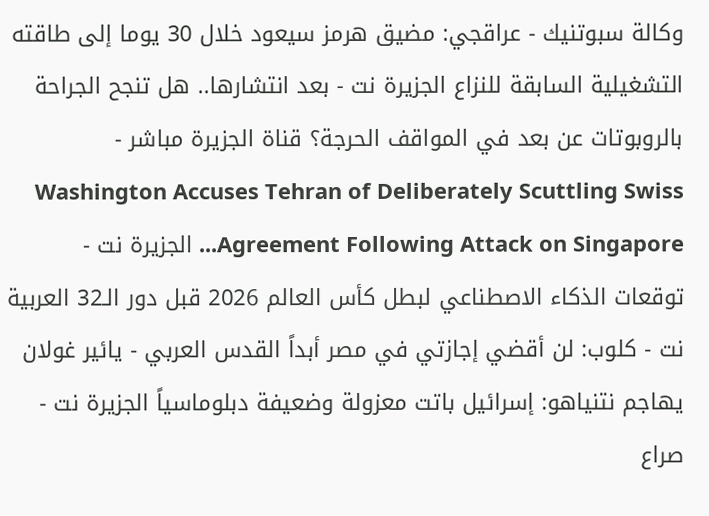وكالة سبوتنيك - عراقجي: مضيق هرمز سيعود خلال 30 يوما إلى طاقته التشغيلية السابقة للنزاع الجزيرة نت - بعد انتشارها.. هل تنجح الجراحة بالروبوتات عن بعد في المواقف الحرجة؟ قناة الجزيرة مباشر - Washington Accuses Tehran of Deliberately Scuttling Swiss Agreement Following Attack on Singapore... الجزيرة نت - توقعات الذكاء الاصطناعي لبطل كأس العالم 2026 قبل دور الـ32 العربية نت - كلوب: لن أقضي إجازتي في مصر أبداً القدس العربي - يائير غولان يهاجم نتنياهو: إسرائيل باتت معزولة وضعيفة دبلوماسياً الجزيرة نت - صراع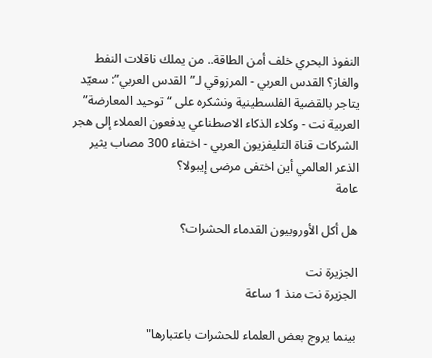النفوذ البحري خلف أمن الطاقة.. من يملك ناقلات النفط والغاز؟ القدس العربي - المرزوقي لـ”القدس العربي”: سعيّد يتاجر بالقضية الفلسطينية ونشكره على “توحيد المعارضة” العربية نت - وكلاء الذكاء الاصطناعي يدفعون العملاء إلى هجر الشركات قناة التليفزيون العربي - اختفاء 300 مصاب يثير الذعر العالمي أين اختفى مرضى إيبولا؟
عامة

هل أكل الأوروبيون القدماء الحشرات؟

الجزيرة نت
الجزيرة نت منذ 1 ساعة

بينما يروج بعض العلماء للحشرات باعتبارها"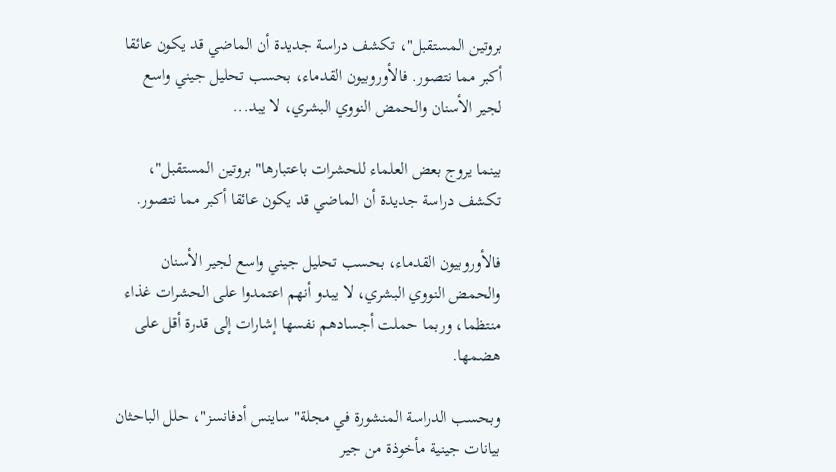بروتين المستقبل"، تكشف دراسة جديدة أن الماضي قد يكون عائقا أكبر مما نتصور. فالأوروبيون القدماء، بحسب تحليل جيني واسع لجير الأسنان والحمض النووي البشري، لا يبد...

بينما يروج بعض العلماء للحشرات باعتبارها" بروتين المستقبل"، تكشف دراسة جديدة أن الماضي قد يكون عائقا أكبر مما نتصور.

فالأوروبيون القدماء، بحسب تحليل جيني واسع لجير الأسنان والحمض النووي البشري، لا يبدو أنهم اعتمدوا على الحشرات غذاء منتظما، وربما حملت أجسادهم نفسها إشارات إلى قدرة أقل على هضمها.

وبحسب الدراسة المنشورة في مجلة" ساينس أدفانسز"، حلل الباحثان بيانات جينية مأخوذة من جير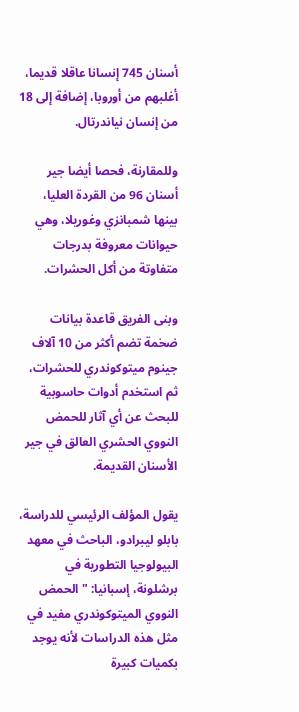أسنان 745 إنسانا عاقلا قديما، أغلبهم من أوروبا، إضافة إلى 18 من إنسان نياندرتال.

وللمقارنة، فحصا أيضا جير أسنان 96 من القردة العليا، بينها شمبانزي وغوريلا، وهي حيوانات معروفة بدرجات متفاوتة من أكل الحشرات.

وبنى الفريق قاعدة بيانات ضخمة تضم أكثر من 10 آلاف جينوم ميتوكوندري للحشرات، ثم استخدم أدوات حاسوبية للبحث عن أي آثار للحمض النووي الحشري العالق في جير الأسنان القديمة.

يقول المؤلف الرئيسي للدراسة، بابلو ليبرادو، الباحث في معهد البيولوجيا التطورية في برشلونة، إسبانيا: " الحمض النووي الميتوكوندري مفيد في مثل هذه الدراسات لأنه يوجد بكميات كبيرة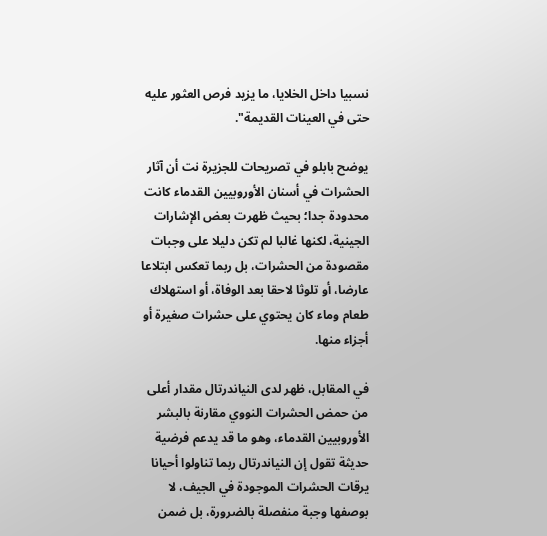نسبيا داخل الخلايا، ما يزيد فرص العثور عليه حتى في العينات القديمة".

يوضح بابلو في تصريحات للجزيرة نت أن آثار الحشرات في أسنان الأوروبيين القدماء كانت محدودة جدا؛ بحيث ظهرت بعض الإشارات الجينية، لكنها غالبا لم تكن دليلا على وجبات مقصودة من الحشرات، بل ربما تعكس ابتلاعا عارضا، أو تلوثا لاحقا بعد الوفاة، أو استهلاك طعام وماء كان يحتوي على حشرات صغيرة أو أجزاء منها.

في المقابل، ظهر لدى النياندرتال مقدار أعلى من حمض الحشرات النووي مقارنة بالبشر الأوروبيين القدماء، وهو ما قد يدعم فرضية حديثة تقول إن النياندرتال ربما تناولوا أحيانا يرقات الحشرات الموجودة في الجيف، لا بوصفها وجبة منفصلة بالضرورة، بل ضمن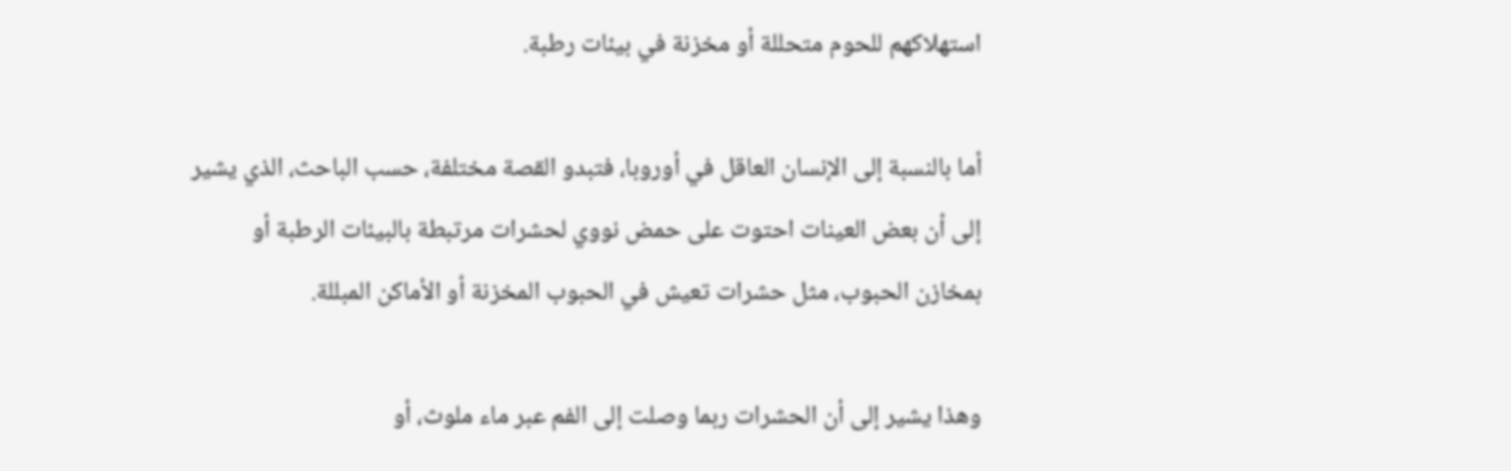استهلاكهم للحوم متحللة أو مخزنة في بيئات رطبة.

أما بالنسبة إلى الإنسان العاقل في أوروبا، فتبدو القصة مختلفة، حسب الباحث، الذي يشير إلى أن بعض العينات احتوت على حمض نووي لحشرات مرتبطة بالبيئات الرطبة أو بمخازن الحبوب، مثل حشرات تعيش في الحبوب المخزنة أو الأماكن المبللة.

وهذا يشير إلى أن الحشرات ربما وصلت إلى الفم عبر ماء ملوث، أو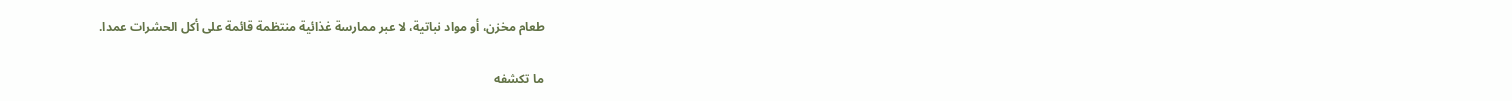طعام مخزن، أو مواد نباتية، لا عبر ممارسة غذائية منتظمة قائمة على أكل الحشرات عمدا.

ما تكشفه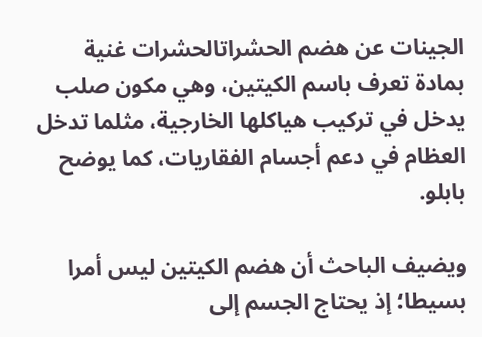الجينات عن هضم الحشراتالحشرات غنية بمادة تعرف باسم الكيتين، وهي مكون صلب يدخل في تركيب هياكلها الخارجية، مثلما تدخل العظام في دعم أجسام الفقاريات، كما يوضح بابلو.

ويضيف الباحث أن هضم الكيتين ليس أمرا بسيطا؛ إذ يحتاج الجسم إلى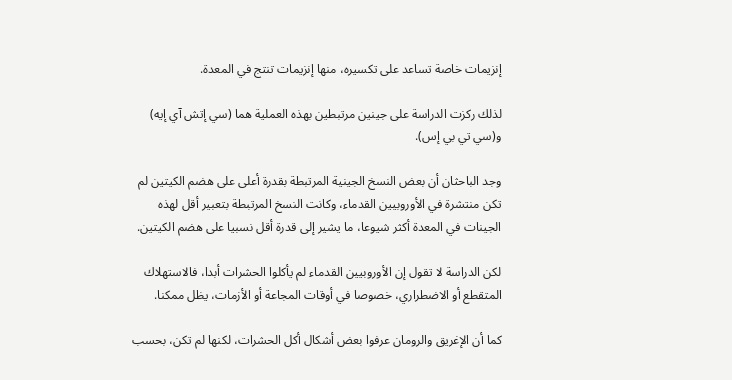إنزيمات خاصة تساعد على تكسيره، منها إنزيمات تنتج في المعدة.

لذلك ركزت الدراسة على جينين مرتبطين بهذه العملية هما (سي إتش آي إيه) و(سي تي بي إس).

وجد الباحثان أن بعض النسخ الجينية المرتبطة بقدرة أعلى على هضم الكيتين لم تكن منتشرة في الأوروبيين القدماء، وكانت النسخ المرتبطة بتعبير أقل لهذه الجينات في المعدة أكثر شيوعا، ما يشير إلى قدرة أقل نسبيا على هضم الكيتين.

لكن الدراسة لا تقول إن الأوروبيين القدماء لم يأكلوا الحشرات أبدا، فالاستهلاك المتقطع أو الاضطراري، خصوصا في أوقات المجاعة أو الأزمات، يظل ممكنا.

كما أن الإغريق والرومان عرفوا بعض أشكال أكل الحشرات، لكنها لم تكن، بحسب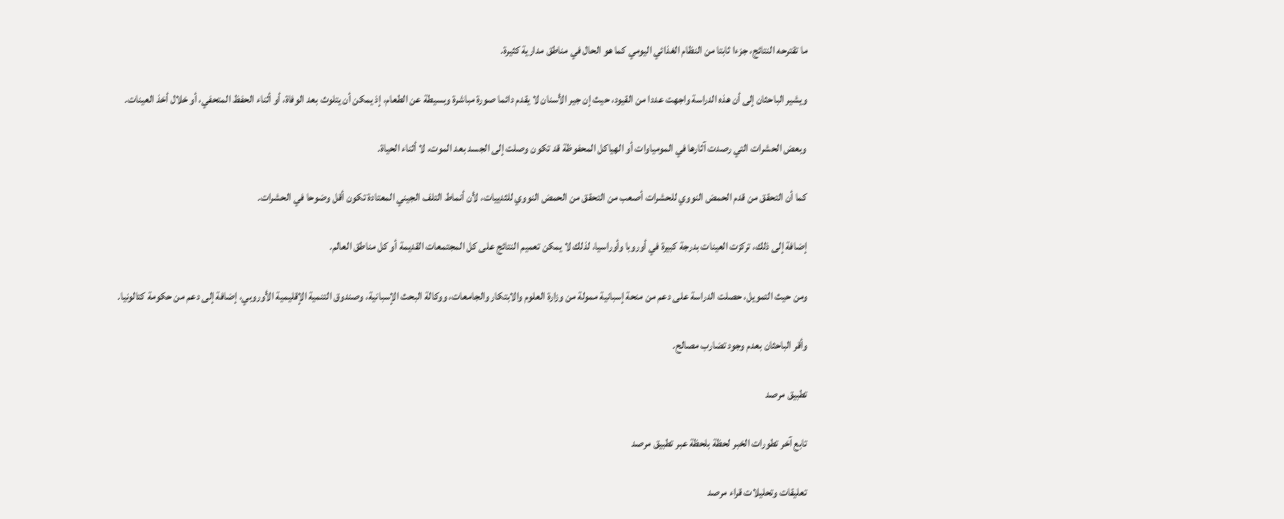ما تقترحه النتائج، جزءا ثابتا من النظام الغذائي اليومي كما هو الحال في مناطق مدارية كثيرة.

ويشير الباحثان إلى أن هذه الدراسة واجهت عددا من القيود، حيث إن جير الأسنان لا يقدم دائما صورة مباشرة وبسيطة عن الطعام، إذ يمكن أن يتلوث بعد الوفاة، أو أثناء الحفظ المتحفي، أو خلال أخذ العينات.

وبعض الحشرات التي رصدت آثارها في المومياوات أو الهياكل المحفوظة قد تكون وصلت إلى الجسد بعد الموت، لا أثناء الحياة.

كما أن التحقق من قدم الحمض النووي للحشرات أصعب من التحقق من الحمض النووي للثدييات، لأن أنماط التلف الجيني المعتادة تكون أقل وضوحا في الحشرات.

إضافة إلى ذلك، تركزت العينات بدرجة كبيرة في أوروبا وأوراسيا، لذلك لا يمكن تعميم النتائج على كل المجتمعات القديمة أو كل مناطق العالم.

ومن حيث التمويل، حصلت الدراسة على دعم من منحة إسبانية ممولة من وزارة العلوم والابتكار والجامعات، ووكالة البحث الإسبانية، وصندوق التنمية الإقليمية الأوروبي، إضافة إلى دعم من حكومة كتالونيا.

وأقر الباحثان بعدم وجود تضارب مصالح.

تطبيق مرصد

تابع آخر تطورات الخبر لحظة بلحظة عبر تطبيق مرصد

تعليقات وتحليلات قراء مرصد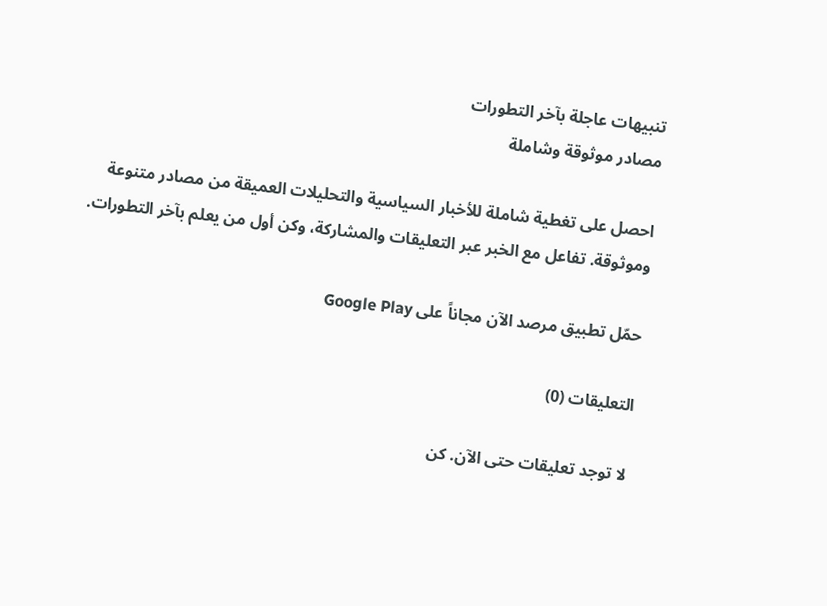تنبيهات عاجلة بآخر التطورات
مصادر موثوقة وشاملة

احصل على تغطية شاملة للأخبار السياسية والتحليلات العميقة من مصادر متنوعة وموثوقة. تفاعل مع الخبر عبر التعليقات والمشاركة، وكن أول من يعلم بآخر التطورات.

حمّل تطبيق مرصد الآن مجاناً على Google Play

التعليقات (0)

لا توجد تعليقات حتى الآن. كن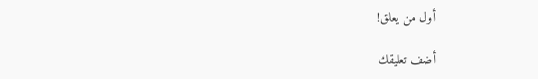أول من يعلق!

أضف تعليقك